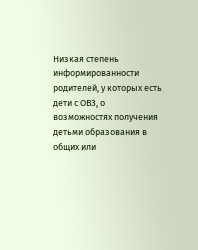Низкая степень информированности родителей, у которых есть дети с ОВЗ, о возможностях получения детьми образования в общих или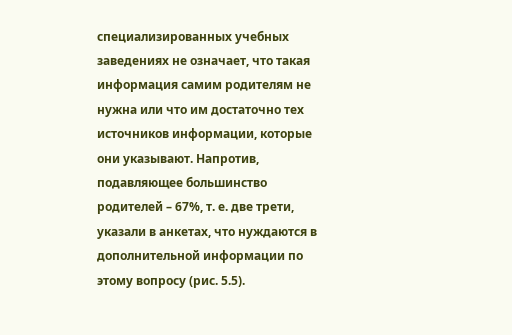специализированных учебных заведениях не означает, что такая информация самим родителям не нужна или что им достаточно тех источников информации, которые они указывают. Напротив, подавляющее большинство родителей – 67%, т. е. две трети, указали в анкетах, что нуждаются в дополнительной информации по этому вопросу (рис. 5.5).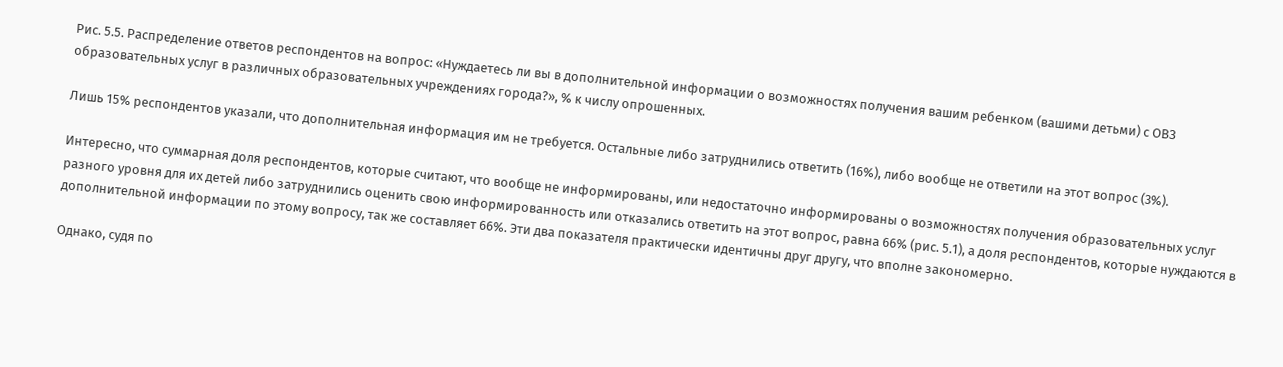Рис. 5.5. Распределение ответов респондентов на вопрос: «Нуждаетесь ли вы в дополнительной информации о возможностях получения вашим ребенком (вашими детьми) с ОВЗ образовательных услуг в различных образовательных учреждениях города?», % к числу опрошенных.

Лишь 15% респондентов указали, что дополнительная информация им не требуется. Остальные либо затруднились ответить (16%), либо вообще не ответили на этот вопрос (3%).

Интересно, что суммарная доля респондентов, которые считают, что вообще не информированы, или недостаточно информированы о возможностях получения образовательных услуг разного уровня для их детей либо затруднились оценить свою информированность или отказались ответить на этот вопрос, равна 66% (рис. 5.1), а доля респондентов, которые нуждаются в дополнительной информации по этому вопросу, так же составляет 66%. Эти два показателя практически идентичны друг другу, что вполне закономерно.

Однако, судя по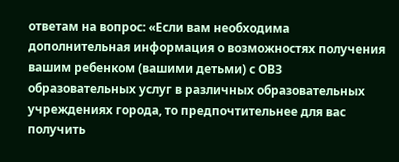ответам на вопрос: «Если вам необходима дополнительная информация о возможностях получения вашим ребенком (вашими детьми) с ОВЗ образовательных услуг в различных образовательных учреждениях города, то предпочтительнее для вас получить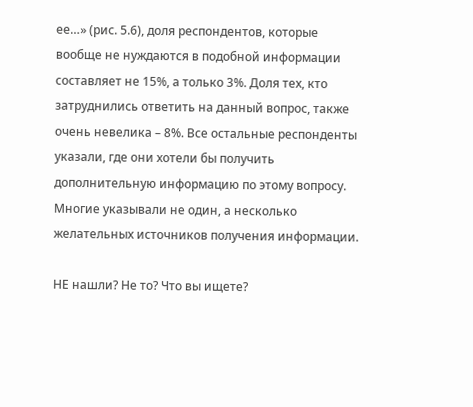ее…» (рис. 5.6), доля респондентов, которые вообще не нуждаются в подобной информации составляет не 15%, а только 3%. Доля тех, кто затруднились ответить на данный вопрос, также очень невелика – 8%. Все остальные респонденты указали, где они хотели бы получить дополнительную информацию по этому вопросу. Многие указывали не один, а несколько желательных источников получения информации.

НЕ нашли? Не то? Что вы ищете?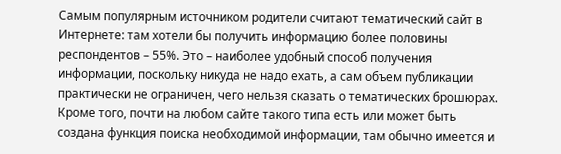Самым популярным источником родители считают тематический сайт в Интернете: там хотели бы получить информацию более половины респондентов – 55%. Это – наиболее удобный способ получения информации, поскольку никуда не надо ехать, а сам объем публикации практически не ограничен, чего нельзя сказать о тематических брошюрах. Кроме того, почти на любом сайте такого типа есть или может быть создана функция поиска необходимой информации, там обычно имеется и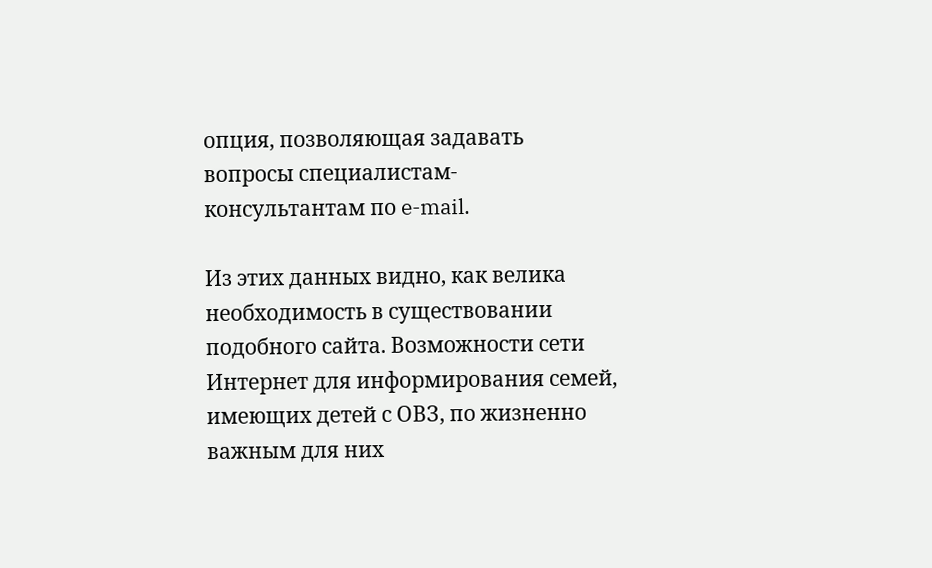опция, позволяющая задавать вопросы специалистам-консультантам по e-mail.

Из этих данных видно, как велика необходимость в существовании подобного сайта. Возможности сети Интернет для информирования семей, имеющих детей с ОВЗ, по жизненно важным для них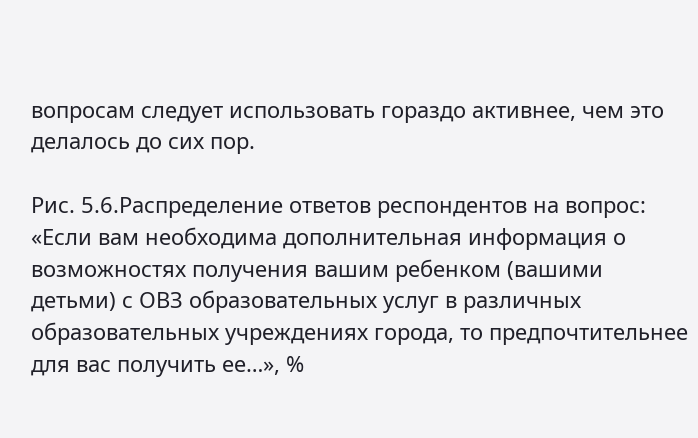вопросам следует использовать гораздо активнее, чем это делалось до сих пор.

Рис. 5.6.Распределение ответов респондентов на вопрос: «Если вам необходима дополнительная информация о возможностях получения вашим ребенком (вашими детьми) с ОВЗ образовательных услуг в различных образовательных учреждениях города, то предпочтительнее для вас получить ее…», %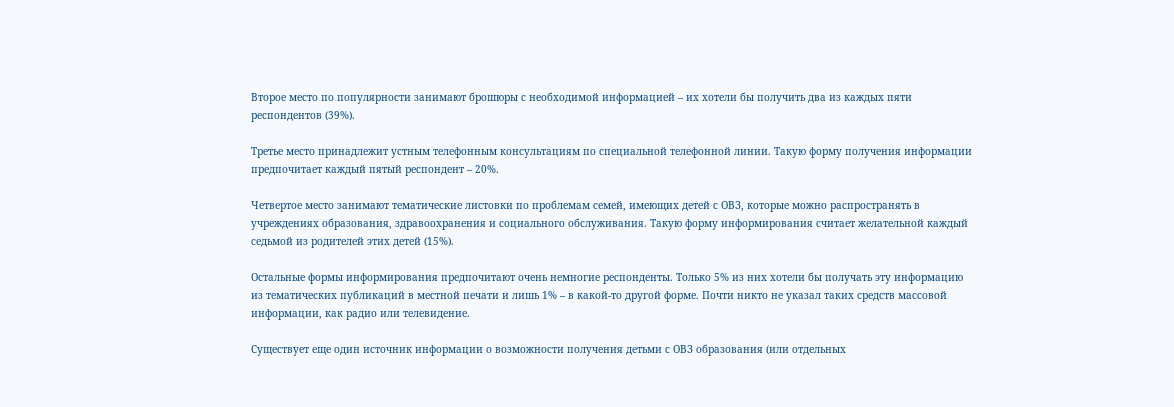Второе место по популярности занимают брошюры с необходимой информацией – их хотели бы получить два из каждых пяти респондентов (39%).

Третье место принадлежит устным телефонным консультациям по специальной телефонной линии. Такую форму получения информации предпочитает каждый пятый респондент – 20%.

Четвертое место занимают тематические листовки по проблемам семей, имеющих детей с ОВЗ, которые можно распространять в учреждениях образования, здравоохранения и социального обслуживания. Такую форму информирования считает желательной каждый седьмой из родителей этих детей (15%).

Остальные формы информирования предпочитают очень немногие респонденты. Только 5% из них хотели бы получать эту информацию из тематических публикаций в местной печати и лишь 1% – в какой-то другой форме. Почти никто не указал таких средств массовой информации, как радио или телевидение.

Существует еще один источник информации о возможности получения детьми с ОВЗ образования (или отдельных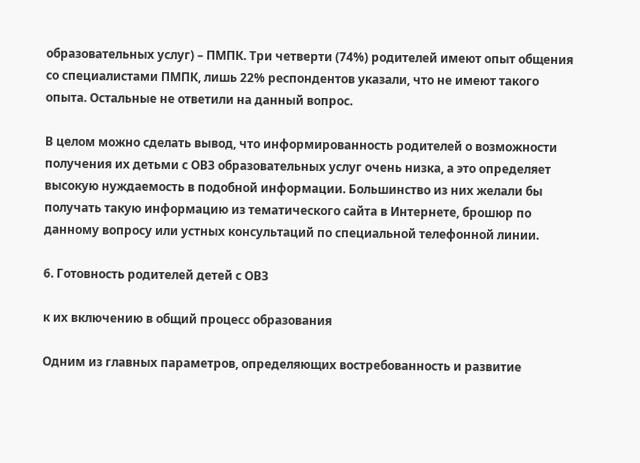образовательных услуг) – ПМПК. Три четверти (74%) родителей имеют опыт общения со специалистами ПМПК, лишь 22% респондентов указали, что не имеют такого опыта. Остальные не ответили на данный вопрос.

В целом можно сделать вывод, что информированность родителей о возможности получения их детьми с ОВЗ образовательных услуг очень низка, а это определяет высокую нуждаемость в подобной информации. Большинство из них желали бы получать такую информацию из тематического сайта в Интернете, брошюр по данному вопросу или устных консультаций по специальной телефонной линии.

6. Готовность родителей детей с ОВЗ

к их включению в общий процесс образования

Одним из главных параметров, определяющих востребованность и развитие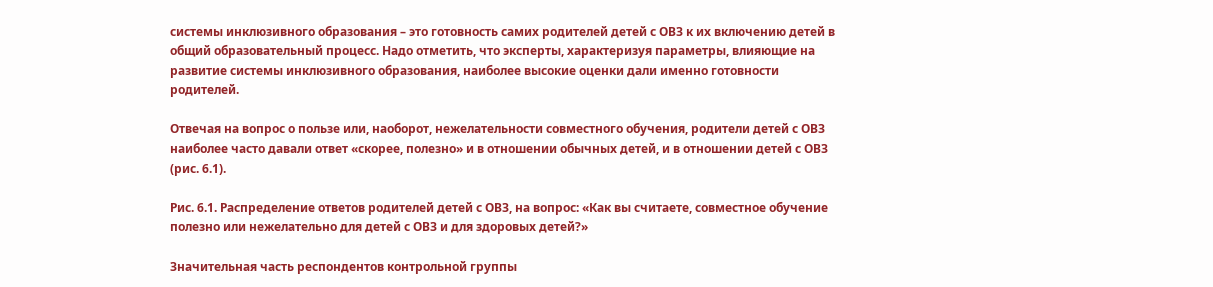системы инклюзивного образования – это готовность самих родителей детей с ОВЗ к их включению детей в общий образовательный процесс. Надо отметить, что эксперты, характеризуя параметры, влияющие на развитие системы инклюзивного образования, наиболее высокие оценки дали именно готовности родителей.

Отвечая на вопрос о пользе или, наоборот, нежелательности совместного обучения, родители детей с ОВЗ наиболее часто давали ответ «скорее, полезно» и в отношении обычных детей, и в отношении детей с ОВЗ (рис. 6.1).

Рис. 6.1. Распределение ответов родителей детей с ОВЗ, на вопрос: «Как вы считаете, совместное обучение полезно или нежелательно для детей с ОВЗ и для здоровых детей?»

Значительная часть респондентов контрольной группы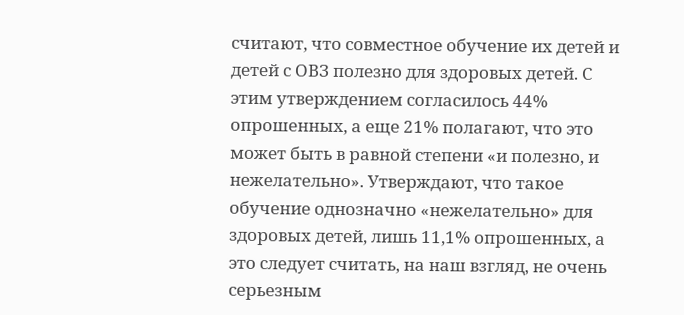считают, что совместное обучение их детей и детей с ОВЗ полезно для здоровых детей. С этим утверждением согласилось 44% опрошенных, а еще 21% полагают, что это может быть в равной степени «и полезно, и нежелательно». Утверждают, что такое обучение однозначно «нежелательно» для здоровых детей, лишь 11,1% опрошенных, а это следует считать, на наш взгляд, не очень серьезным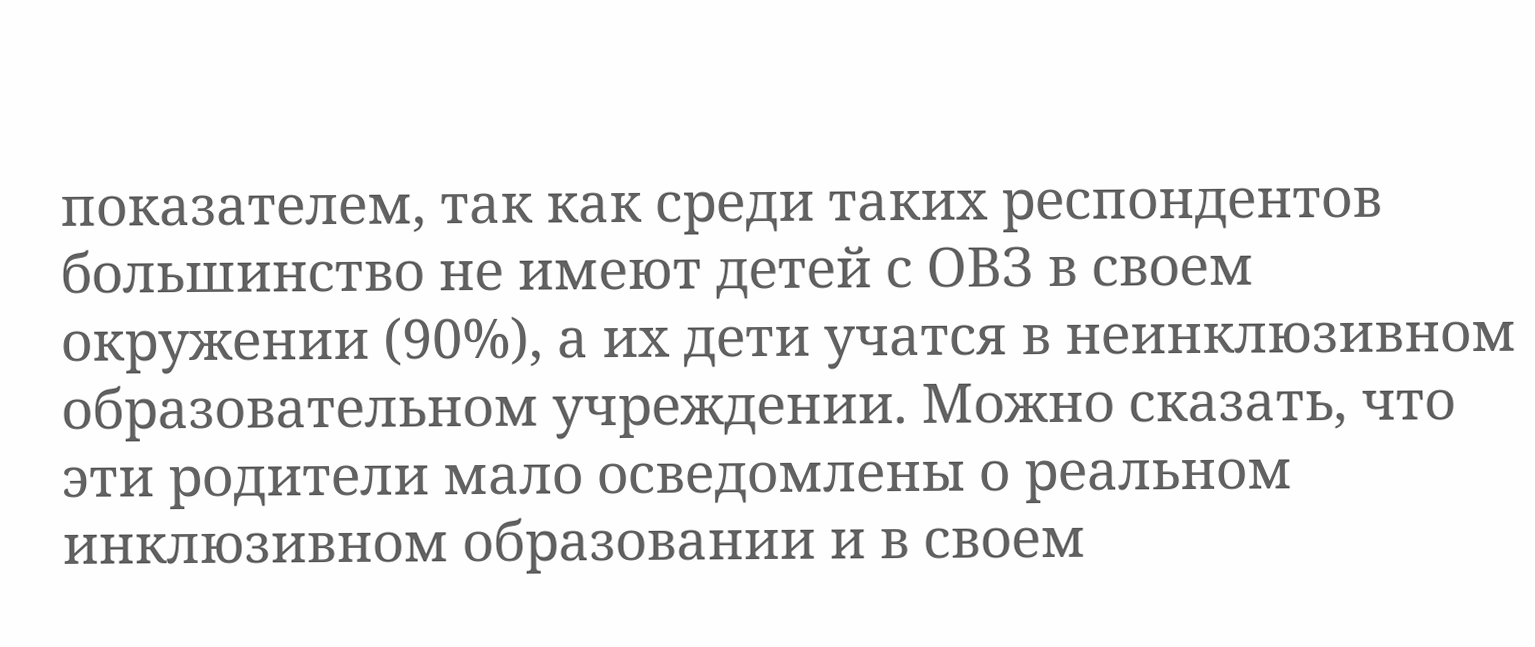показателем, так как среди таких респондентов большинство не имеют детей с ОВЗ в своем окружении (90%), а их дети учатся в неинклюзивном образовательном учреждении. Можно сказать, что эти родители мало осведомлены о реальном инклюзивном образовании и в своем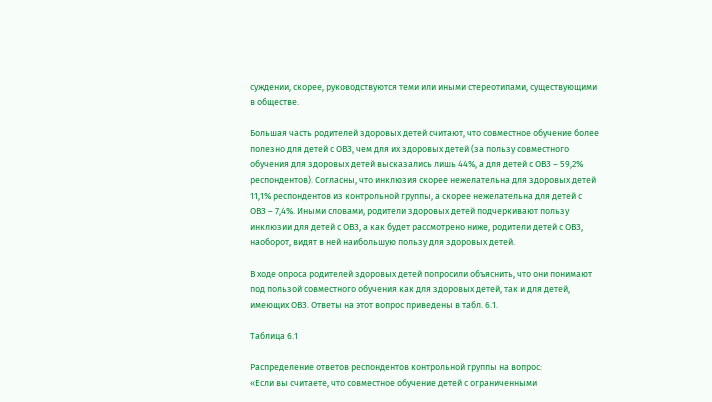суждении, скорее, руководствуются теми или иными стереотипами, существующими в обществе.

Большая часть родителей здоровых детей считают, что совместное обучение более полезно для детей с ОВЗ, чем для их здоровых детей (за пользу совместного обучения для здоровых детей высказались лишь 44%, а для детей с ОВЗ – 59,2% респондентов). Согласны, что инклюзия скорее нежелательна для здоровых детей 11,1% респондентов из контрольной группы, а скорее нежелательна для детей с ОВЗ – 7,4%. Иными словами, родители здоровых детей подчеркивают пользу инклюзии для детей с ОВЗ, а как будет рассмотрено ниже, родители детей с ОВЗ, наоборот, видят в ней наибольшую пользу для здоровых детей.

В ходе опроса родителей здоровых детей попросили объяснить, что они понимают под пользой совместного обучения как для здоровых детей, так и для детей, имеющих ОВЗ. Ответы на этот вопрос приведены в табл. 6.1.

Таблица 6.1

Распределение ответов респондентов контрольной группы на вопрос:
«Если вы считаете, что совместное обучение детей с ограниченными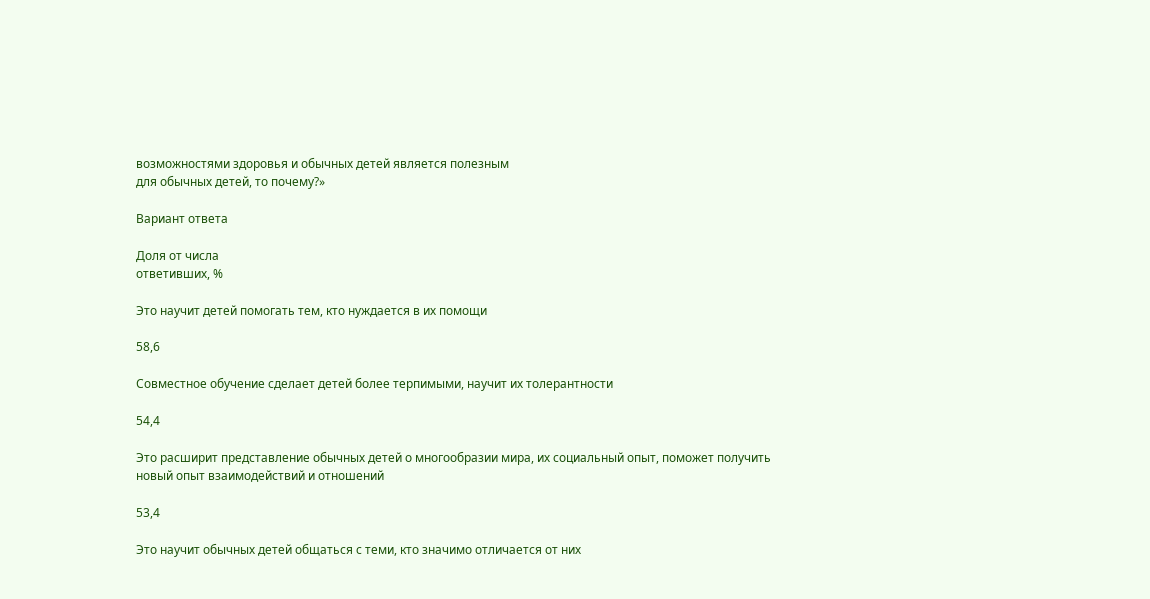возможностями здоровья и обычных детей является полезным
для обычных детей, то почему?»

Вариант ответа

Доля от числа
ответивших, %

Это научит детей помогать тем, кто нуждается в их помощи

58,6

Совместное обучение сделает детей более терпимыми, научит их толерантности

54,4

Это расширит представление обычных детей о многообразии мира, их социальный опыт, поможет получить новый опыт взаимодействий и отношений

53,4

Это научит обычных детей общаться с теми, кто значимо отличается от них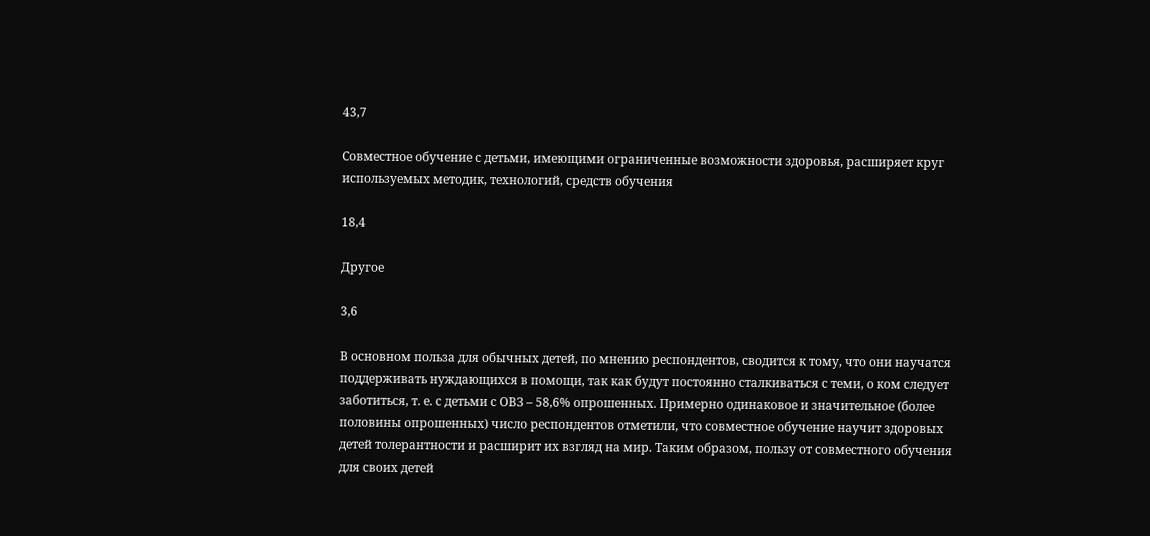43,7

Совместное обучение с детьми, имеющими ограниченные возможности здоровья, расширяет круг используемых методик, технологий, средств обучения

18,4

Другое

3,6

В основном польза для обычных детей, по мнению респондентов, сводится к тому, что они научатся поддерживать нуждающихся в помощи, так как будут постоянно сталкиваться с теми, о ком следует заботиться, т. е. с детьми с ОВЗ – 58,6% опрошенных. Примерно одинаковое и значительное (более половины опрошенных) число респондентов отметили, что совместное обучение научит здоровых детей толерантности и расширит их взгляд на мир. Таким образом, пользу от совместного обучения для своих детей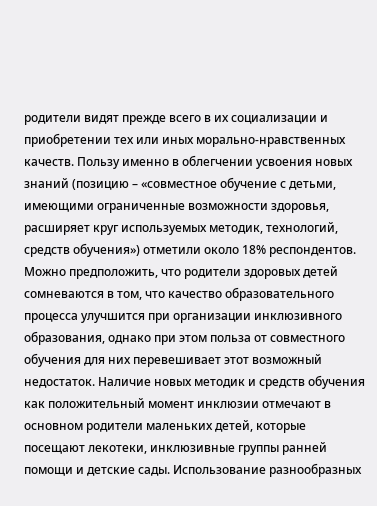родители видят прежде всего в их социализации и приобретении тех или иных морально-нравственных качеств. Пользу именно в облегчении усвоения новых знаний (позицию – «совместное обучение с детьми, имеющими ограниченные возможности здоровья, расширяет круг используемых методик, технологий, средств обучения») отметили около 18% респондентов. Можно предположить, что родители здоровых детей сомневаются в том, что качество образовательного процесса улучшится при организации инклюзивного образования, однако при этом польза от совместного обучения для них перевешивает этот возможный недостаток. Наличие новых методик и средств обучения как положительный момент инклюзии отмечают в основном родители маленьких детей, которые посещают лекотеки, инклюзивные группы ранней помощи и детские сады. Использование разнообразных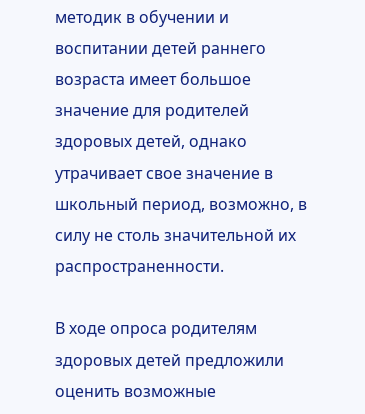методик в обучении и воспитании детей раннего возраста имеет большое значение для родителей здоровых детей, однако утрачивает свое значение в школьный период, возможно, в силу не столь значительной их распространенности.

В ходе опроса родителям здоровых детей предложили оценить возможные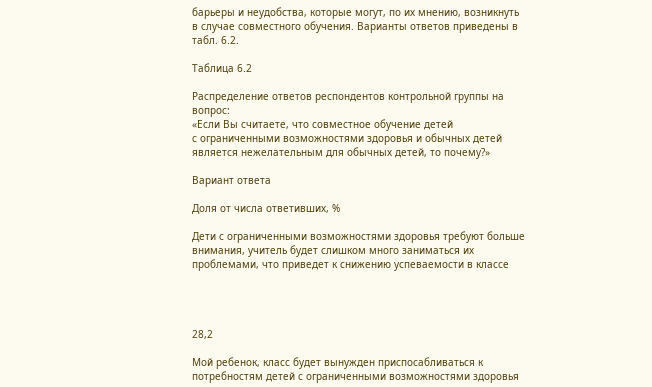барьеры и неудобства, которые могут, по их мнению, возникнуть в случае совместного обучения. Варианты ответов приведены в табл. 6.2.

Таблица 6.2

Распределение ответов респондентов контрольной группы на вопрос:
«Если Вы считаете, что совместное обучение детей
с ограниченными возможностями здоровья и обычных детей
является нежелательным для обычных детей, то почему?»

Вариант ответа

Доля от числа ответивших, %

Дети с ограниченными возможностями здоровья требуют больше внимания, учитель будет слишком много заниматься их проблемами, что приведет к снижению успеваемости в классе




28,2

Мой ребенок, класс будет вынужден приспосабливаться к потребностям детей с ограниченными возможностями здоровья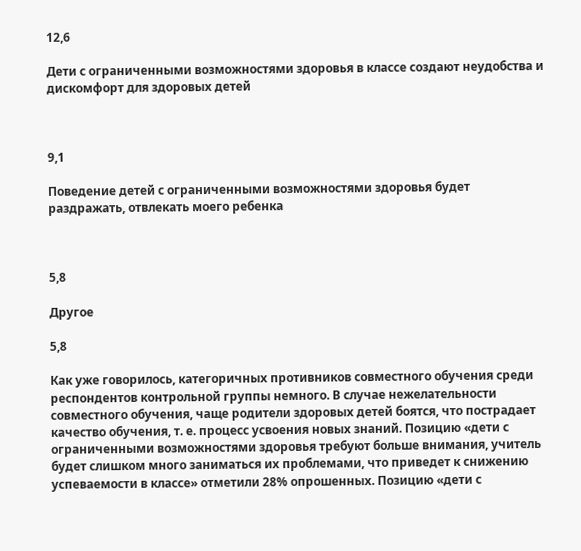12,6

Дети с ограниченными возможностями здоровья в классе создают неудобства и дискомфорт для здоровых детей



9,1

Поведение детей с ограниченными возможностями здоровья будет раздражать, отвлекать моего ребенка



5,8

Другое

5,8

Как уже говорилось, категоричных противников совместного обучения среди респондентов контрольной группы немного. В случае нежелательности совместного обучения, чаще родители здоровых детей боятся, что пострадает качество обучения, т. е. процесс усвоения новых знаний. Позицию «дети с ограниченными возможностями здоровья требуют больше внимания, учитель будет слишком много заниматься их проблемами, что приведет к снижению успеваемости в классе» отметили 28% опрошенных. Позицию «дети с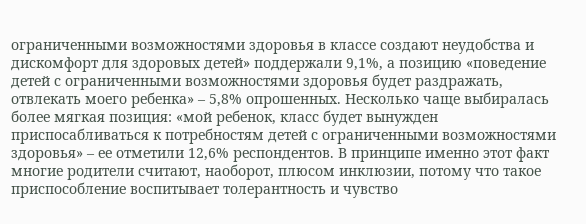ограниченными возможностями здоровья в классе создают неудобства и дискомфорт для здоровых детей» поддержали 9,1%, а позицию «поведение детей с ограниченными возможностями здоровья будет раздражать, отвлекать моего ребенка» – 5,8% опрошенных. Несколько чаще выбиралась более мягкая позиция: «мой ребенок, класс будет вынужден приспосабливаться к потребностям детей с ограниченными возможностями здоровья» – ее отметили 12,6% респондентов. В принципе именно этот факт многие родители считают, наоборот, плюсом инклюзии, потому что такое приспособление воспитывает толерантность и чувство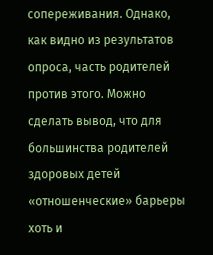сопереживания. Однако, как видно из результатов опроса, часть родителей против этого. Можно сделать вывод, что для большинства родителей здоровых детей «отношенческие» барьеры хоть и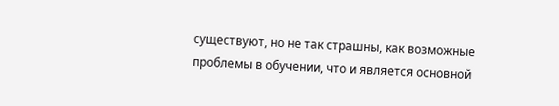существуют, но не так страшны, как возможные проблемы в обучении, что и является основной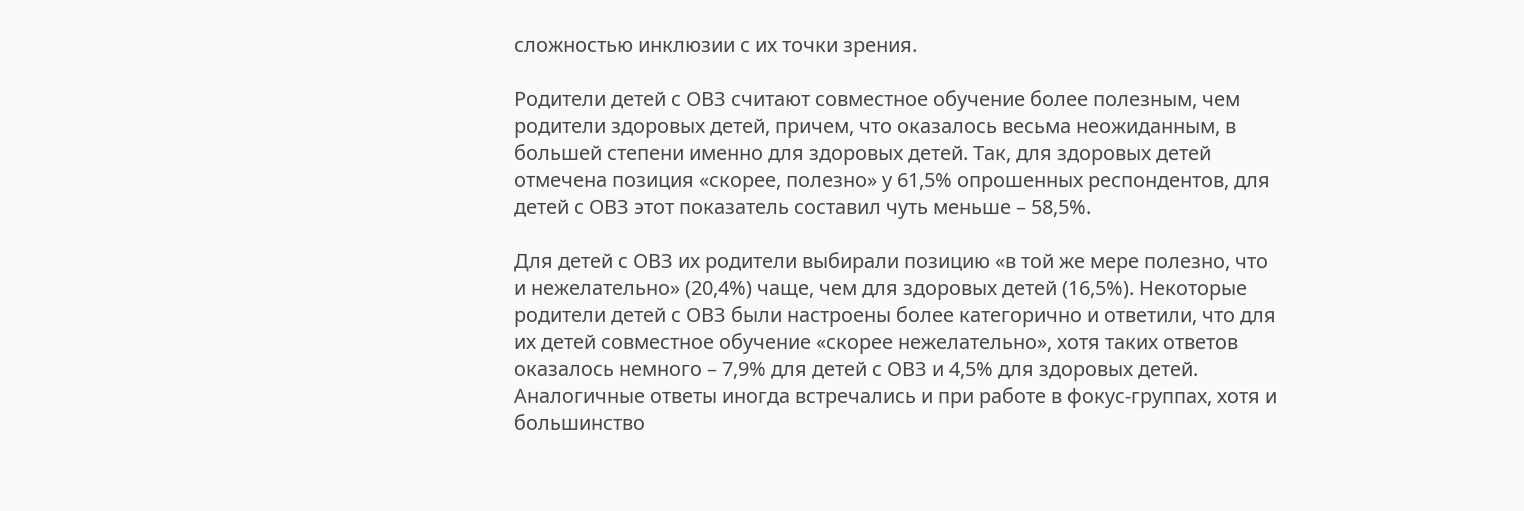сложностью инклюзии с их точки зрения.

Родители детей с ОВЗ считают совместное обучение более полезным, чем родители здоровых детей, причем, что оказалось весьма неожиданным, в большей степени именно для здоровых детей. Так, для здоровых детей отмечена позиция «скорее, полезно» у 61,5% опрошенных респондентов, для детей с ОВЗ этот показатель составил чуть меньше – 58,5%.

Для детей с ОВЗ их родители выбирали позицию «в той же мере полезно, что и нежелательно» (20,4%) чаще, чем для здоровых детей (16,5%). Некоторые родители детей с ОВЗ были настроены более категорично и ответили, что для их детей совместное обучение «скорее нежелательно», хотя таких ответов оказалось немного – 7,9% для детей с ОВЗ и 4,5% для здоровых детей. Аналогичные ответы иногда встречались и при работе в фокус-группах, хотя и большинство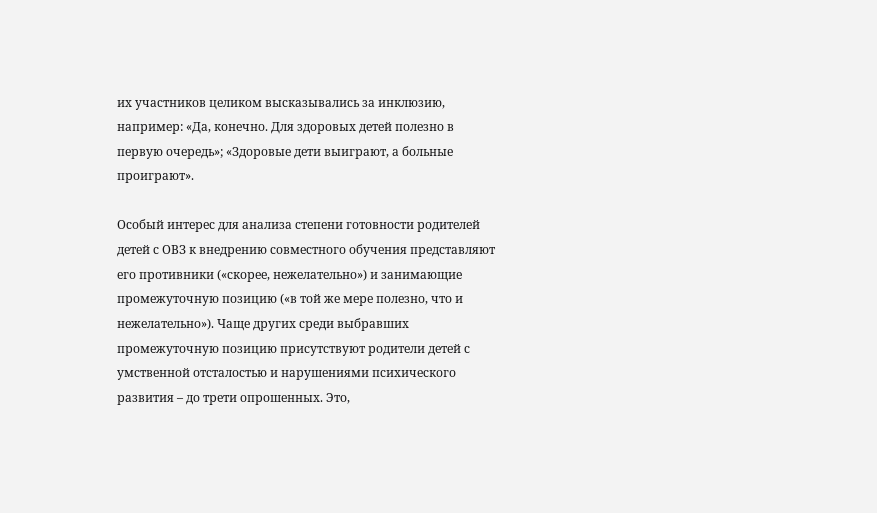их участников целиком высказывались за инклюзию, например: «Да, конечно. Для здоровых детей полезно в первую очередь»; «Здоровые дети выиграют, а больные проиграют».

Особый интерес для анализа степени готовности родителей детей с ОВЗ к внедрению совместного обучения представляют его противники («скорее, нежелательно») и занимающие промежуточную позицию («в той же мере полезно, что и нежелательно»). Чаще других среди выбравших промежуточную позицию присутствуют родители детей с умственной отсталостью и нарушениями психического развития – до трети опрошенных. Это,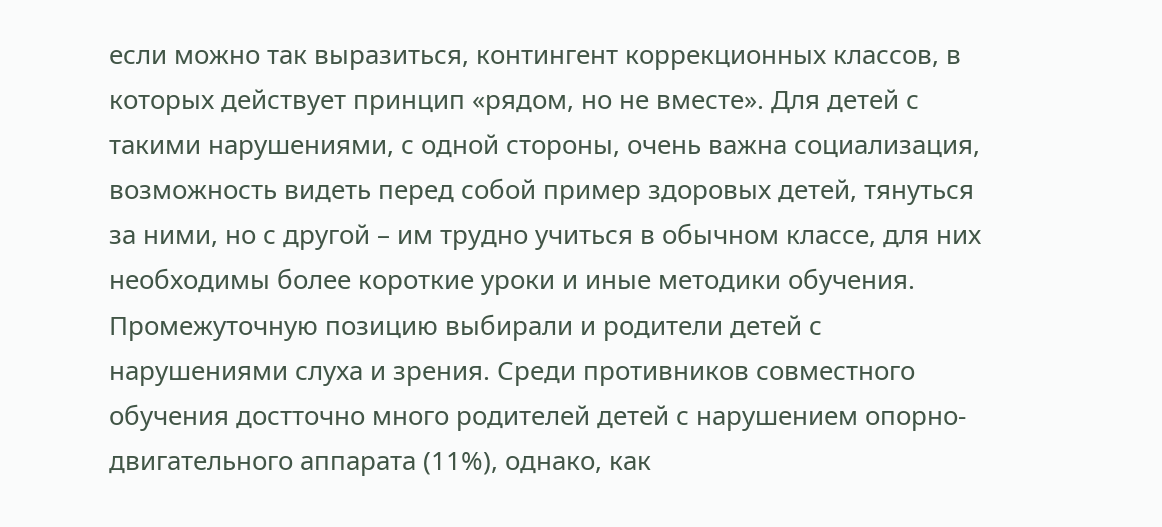если можно так выразиться, контингент коррекционных классов, в которых действует принцип «рядом, но не вместе». Для детей с такими нарушениями, с одной стороны, очень важна социализация, возможность видеть перед собой пример здоровых детей, тянуться за ними, но с другой – им трудно учиться в обычном классе, для них необходимы более короткие уроки и иные методики обучения. Промежуточную позицию выбирали и родители детей с нарушениями слуха и зрения. Среди противников совместного обучения достточно много родителей детей с нарушением опорно-двигательного аппарата (11%), однако, как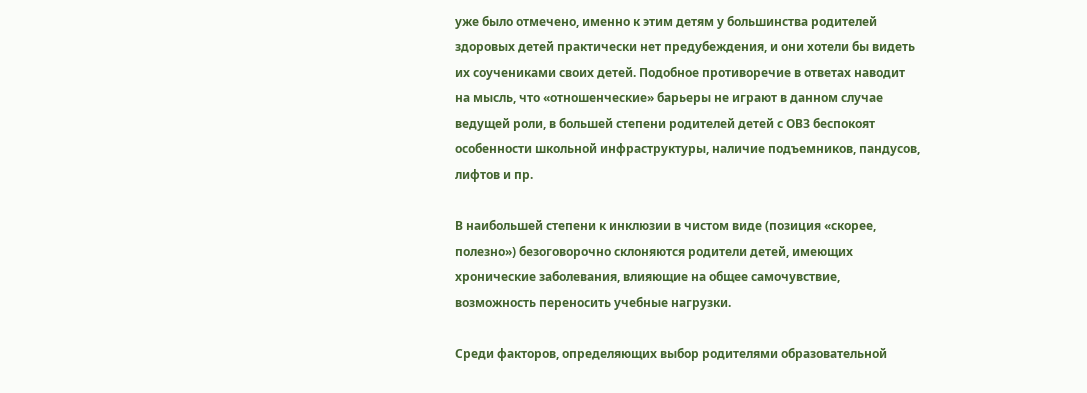уже было отмечено, именно к этим детям у большинства родителей здоровых детей практически нет предубеждения, и они хотели бы видеть их соучениками своих детей. Подобное противоречие в ответах наводит на мысль, что «отношенческие» барьеры не играют в данном случае ведущей роли, в большей степени родителей детей с ОВЗ беспокоят особенности школьной инфраструктуры, наличие подъемников, пандусов, лифтов и пр.

В наибольшей степени к инклюзии в чистом виде (позиция «скорее, полезно») безоговорочно склоняются родители детей, имеющих хронические заболевания, влияющие на общее самочувствие, возможность переносить учебные нагрузки.

Среди факторов, определяющих выбор родителями образовательной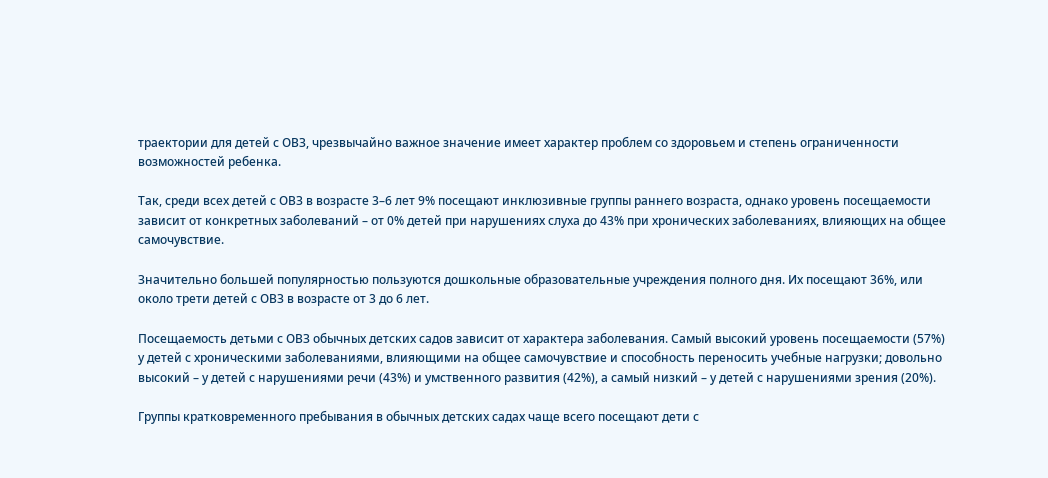траектории для детей с ОВЗ, чрезвычайно важное значение имеет характер проблем со здоровьем и степень ограниченности возможностей ребенка.

Так, среди всех детей с ОВЗ в возрасте 3–6 лет 9% посещают инклюзивные группы раннего возраста, однако уровень посещаемости зависит от конкретных заболеваний – от 0% детей при нарушениях слуха до 43% при хронических заболеваниях, влияющих на общее самочувствие.

Значительно большей популярностью пользуются дошкольные образовательные учреждения полного дня. Их посещают 36%, или около трети детей с ОВЗ в возрасте от 3 до 6 лет.

Посещаемость детьми с ОВЗ обычных детских садов зависит от характера заболевания. Самый высокий уровень посещаемости (57%) у детей с хроническими заболеваниями, влияющими на общее самочувствие и способность переносить учебные нагрузки; довольно высокий – у детей с нарушениями речи (43%) и умственного развития (42%), а самый низкий – у детей с нарушениями зрения (20%).

Группы кратковременного пребывания в обычных детских садах чаще всего посещают дети с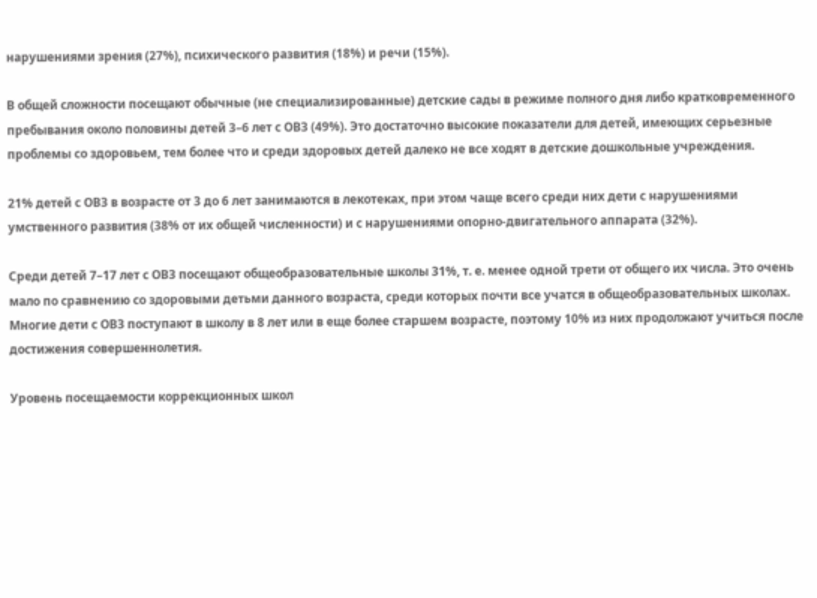нарушениями зрения (27%), психического развития (18%) и речи (15%).

В общей сложности посещают обычные (не специализированные) детские сады в режиме полного дня либо кратковременного пребывания около половины детей 3–6 лет с ОВЗ (49%). Это достаточно высокие показатели для детей, имеющих серьезные проблемы со здоровьем, тем более что и среди здоровых детей далеко не все ходят в детские дошкольные учреждения.

21% детей с ОВЗ в возрасте от 3 до 6 лет занимаются в лекотеках, при этом чаще всего среди них дети с нарушениями умственного развития (38% от их общей численности) и с нарушениями опорно-двигательного аппарата (32%).

Среди детей 7–17 лет с ОВЗ посещают общеобразовательные школы 31%, т. е. менее одной трети от общего их числа. Это очень мало по сравнению со здоровыми детьми данного возраста, среди которых почти все учатся в общеобразовательных школах. Многие дети с ОВЗ поступают в школу в 8 лет или в еще более старшем возрасте, поэтому 10% из них продолжают учиться после достижения совершеннолетия.

Уровень посещаемости коррекционных школ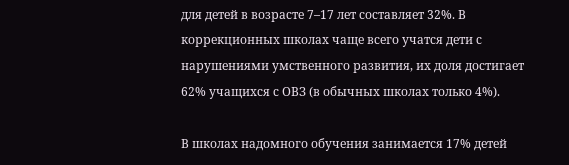для детей в возрасте 7–17 лет составляет 32%. В коррекционных школах чаще всего учатся дети с нарушениями умственного развития, их доля достигает 62% учащихся с ОВЗ (в обычных школах только 4%).

В школах надомного обучения занимается 17% детей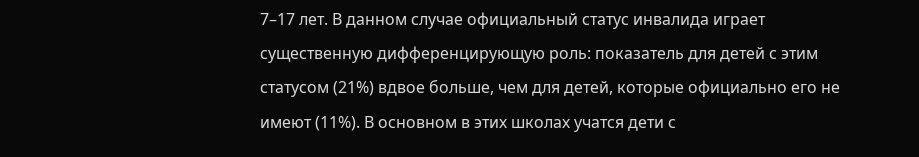7–17 лет. В данном случае официальный статус инвалида играет существенную дифференцирующую роль: показатель для детей с этим статусом (21%) вдвое больше, чем для детей, которые официально его не имеют (11%). В основном в этих школах учатся дети с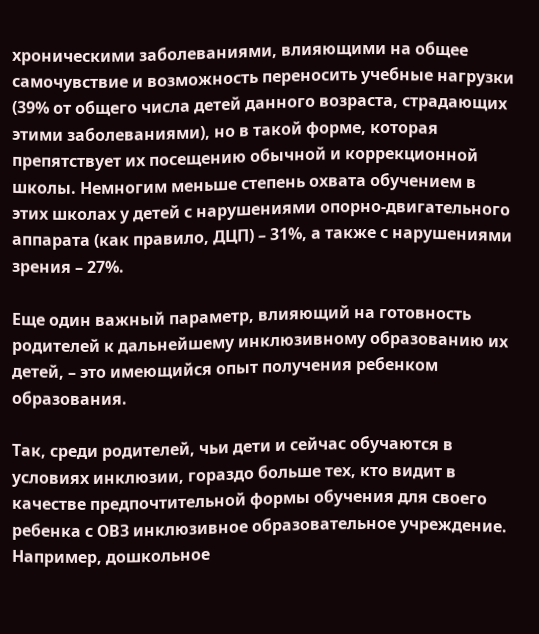хроническими заболеваниями, влияющими на общее самочувствие и возможность переносить учебные нагрузки (39% от общего числа детей данного возраста, страдающих этими заболеваниями), но в такой форме, которая препятствует их посещению обычной и коррекционной школы. Немногим меньше степень охвата обучением в этих школах у детей с нарушениями опорно-двигательного аппарата (как правило, ДЦП) – 31%, а также с нарушениями зрения – 27%.

Еще один важный параметр, влияющий на готовность родителей к дальнейшему инклюзивному образованию их детей, – это имеющийся опыт получения ребенком образования.

Так, среди родителей, чьи дети и сейчас обучаются в условиях инклюзии, гораздо больше тех, кто видит в качестве предпочтительной формы обучения для своего ребенка с ОВЗ инклюзивное образовательное учреждение. Например, дошкольное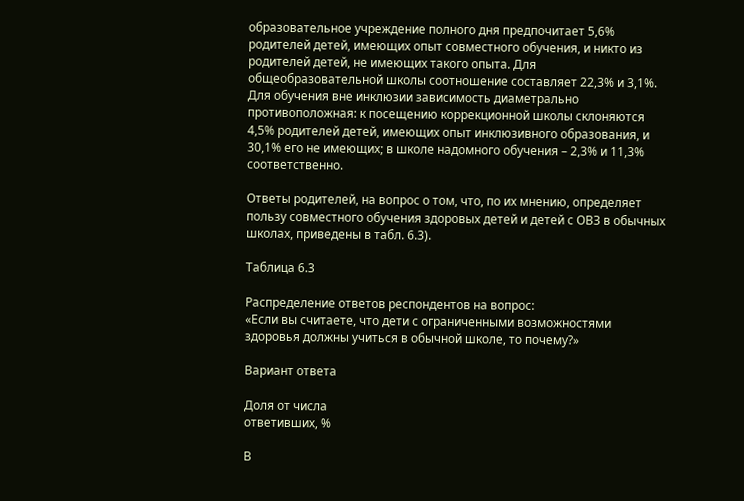образовательное учреждение полного дня предпочитает 5,6% родителей детей, имеющих опыт совместного обучения, и никто из родителей детей, не имеющих такого опыта. Для общеобразовательной школы соотношение составляет 22,3% и 3,1%. Для обучения вне инклюзии зависимость диаметрально противоположная: к посещению коррекционной школы склоняются 4,5% родителей детей, имеющих опыт инклюзивного образования, и 30,1% его не имеющих; в школе надомного обучения – 2,3% и 11,3% соответственно.

Ответы родителей, на вопрос о том, что, по их мнению, определяет пользу совместного обучения здоровых детей и детей с ОВЗ в обычных школах, приведены в табл. 6.3).

Таблица 6.3

Распределение ответов респондентов на вопрос:
«Если вы считаете, что дети с ограниченными возможностями здоровья должны учиться в обычной школе, то почему?»

Вариант ответа

Доля от числа
ответивших, %

В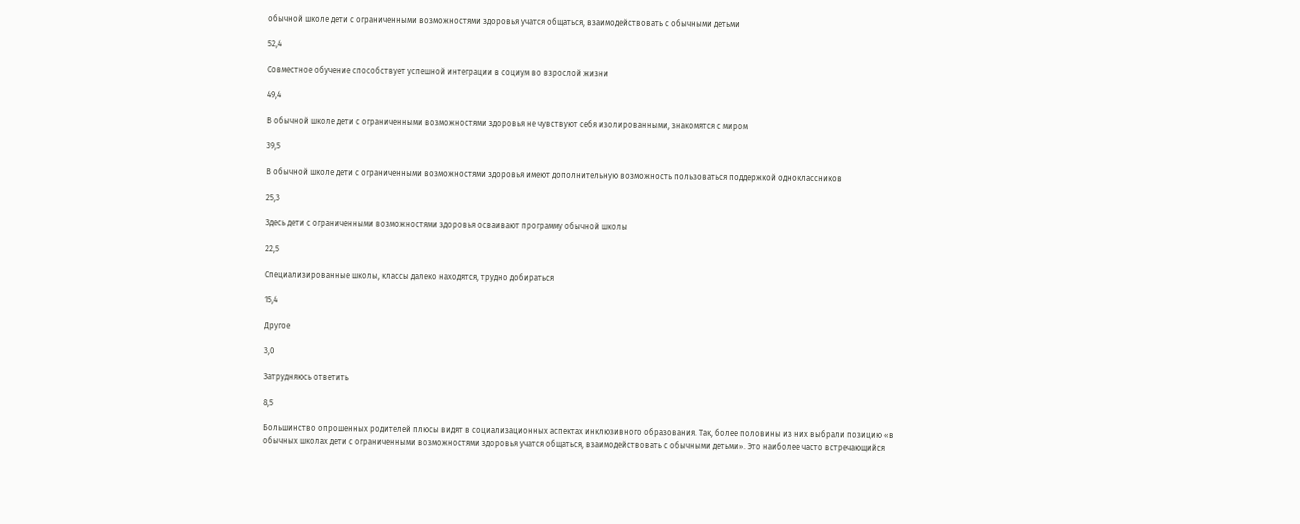обычной школе дети с ограниченными возможностями здоровья учатся общаться, взаимодействовать с обычными детьми

52,4

Совместное обучение способствует успешной интеграции в социум во взрослой жизни

49,4

В обычной школе дети с ограниченными возможностями здоровья не чувствуют себя изолированными, знакомятся с миром

39,5

В обычной школе дети с ограниченными возможностями здоровья имеют дополнительную возможность пользоваться поддержкой одноклассников

25,3

Здесь дети с ограниченными возможностями здоровья осваивают программу обычной школы

22,5

Специализированные школы, классы далеко находятся, трудно добираться

15,4

Другое

3,0

Затрудняюсь ответить

8,5

Большинство опрошенных родителей плюсы видят в социализационных аспектах инклюзивного образования. Так, более половины из них выбрали позицию «в обычных школах дети с ограниченными возможностями здоровья учатся общаться, взаимодействовать с обычными детьми». Это наиболее часто встречающийся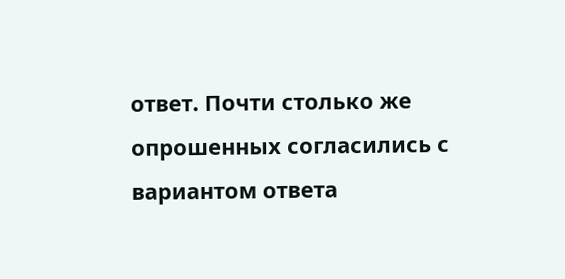ответ. Почти столько же опрошенных согласились с вариантом ответа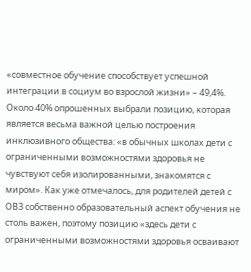«совместное обучение способствует успешной интеграции в социум во взрослой жизни» – 49,4%. Около 40% опрошенных выбрали позицию, которая является весьма важной целью построения инклюзивного общества: «в обычных школах дети с ограниченными возможностями здоровья не чувствуют себя изолированными, знакомятся с миром». Как уже отмечалось, для родителей детей с ОВЗ собственно образовательный аспект обучения не столь важен, поэтому позицию «здесь дети с ограниченными возможностями здоровья осваивают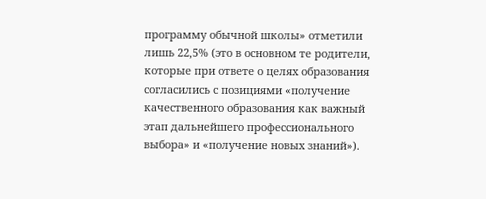программу обычной школы» отметили лишь 22,5% (это в основном те родители, которые при ответе о целях образования согласились с позициями «получение качественного образования как важный этап дальнейшего профессионального выбора» и «получение новых знаний»).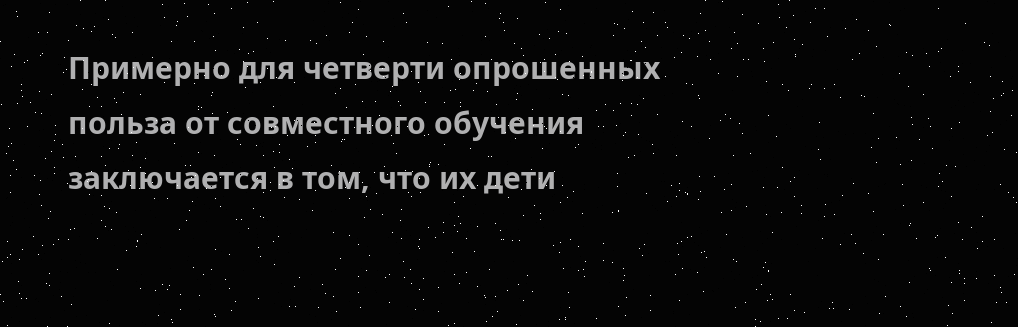Примерно для четверти опрошенных польза от совместного обучения заключается в том, что их дети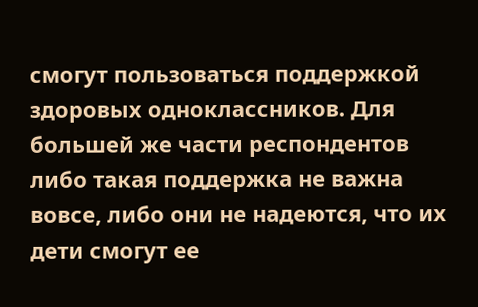смогут пользоваться поддержкой здоровых одноклассников. Для большей же части респондентов либо такая поддержка не важна вовсе, либо они не надеются, что их дети смогут ее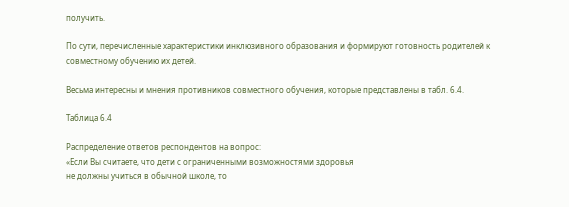получить.

По сути, перечисленные характеристики инклюзивного образования и формируют готовность родителей к совместному обучению их детей.

Весьма интересны и мнения противников совместного обучения, которые представлены в табл. 6.4.

Таблица 6.4

Распределение ответов респондентов на вопрос:
«Если Вы считаете, что дети с ограниченными возможностями здоровья
не должны учиться в обычной школе, то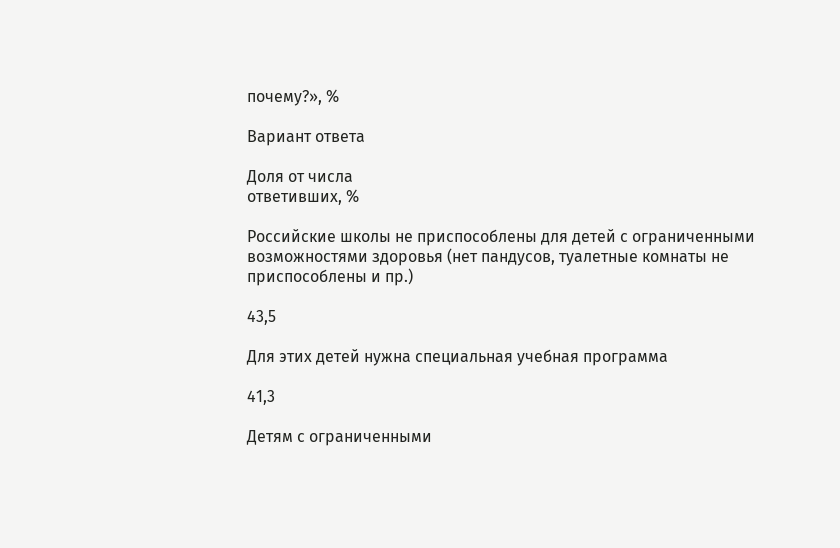почему?», %

Вариант ответа

Доля от числа
ответивших, %

Российские школы не приспособлены для детей с ограниченными возможностями здоровья (нет пандусов, туалетные комнаты не приспособлены и пр.)

43,5

Для этих детей нужна специальная учебная программа

41,3

Детям с ограниченными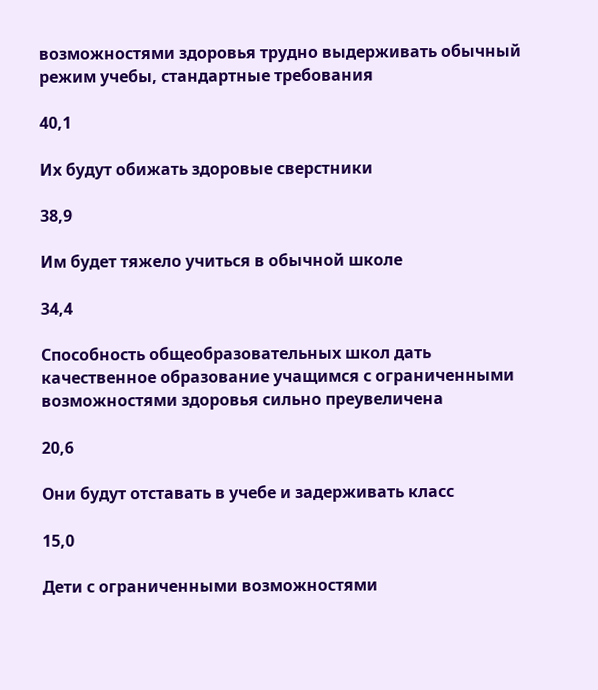возможностями здоровья трудно выдерживать обычный режим учебы, стандартные требования

40,1

Их будут обижать здоровые сверстники

38,9

Им будет тяжело учиться в обычной школе

34,4

Способность общеобразовательных школ дать качественное образование учащимся с ограниченными возможностями здоровья сильно преувеличена

20,6

Они будут отставать в учебе и задерживать класс

15,0

Дети с ограниченными возможностями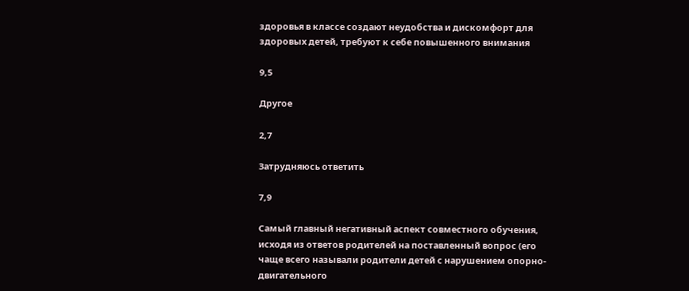здоровья в классе создают неудобства и дискомфорт для здоровых детей, требуют к себе повышенного внимания

9,5

Другое

2,7

Затрудняюсь ответить

7,9

Самый главный негативный аспект совместного обучения, исходя из ответов родителей на поставленный вопрос (его чаще всего называли родители детей с нарушением опорно-двигательного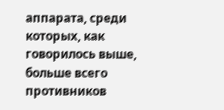аппарата, среди которых, как говорилось выше, больше всего противников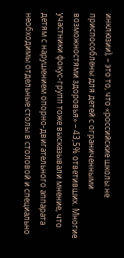инклюзии), – это то, что «российские школы не приспособлены для детей с ограниченными возможностями здоровья» – 43,5% ответивших. Многие участники фокус-групп тоже высказывали мнение, что детям с нарушением опорно-двигательного аппарата необходимы отдельные столы в столовой и специально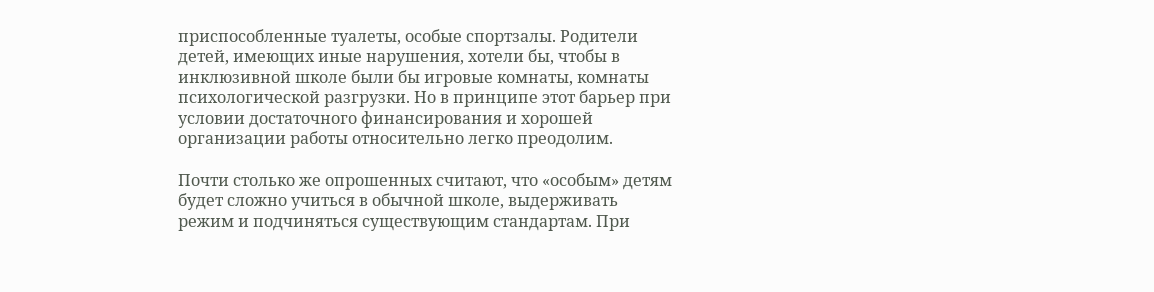приспособленные туалеты, особые спортзалы. Родители детей, имеющих иные нарушения, хотели бы, чтобы в инклюзивной школе были бы игровые комнаты, комнаты психологической разгрузки. Но в принципе этот барьер при условии достаточного финансирования и хорошей организации работы относительно легко преодолим.

Почти столько же опрошенных считают, что «особым» детям будет сложно учиться в обычной школе, выдерживать режим и подчиняться существующим стандартам. При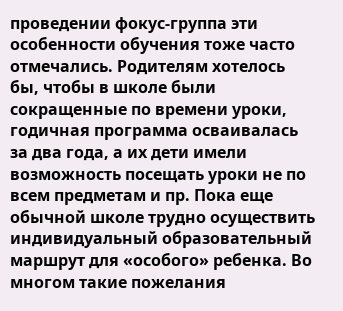проведении фокус-группа эти особенности обучения тоже часто отмечались. Родителям хотелось бы, чтобы в школе были сокращенные по времени уроки, годичная программа осваивалась за два года, а их дети имели возможность посещать уроки не по всем предметам и пр. Пока еще обычной школе трудно осуществить индивидуальный образовательный маршрут для «особого» ребенка. Во многом такие пожелания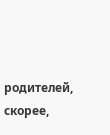родителей, скорее,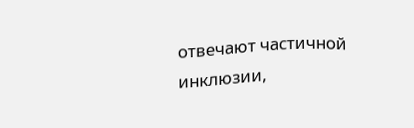отвечают частичной инклюзии,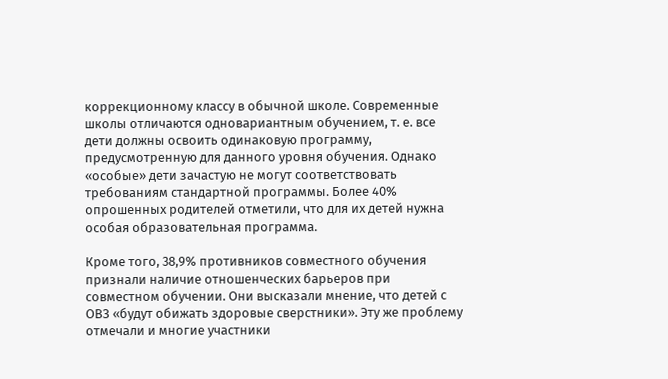коррекционному классу в обычной школе. Современные школы отличаются одновариантным обучением, т. е. все дети должны освоить одинаковую программу, предусмотренную для данного уровня обучения. Однако «особые» дети зачастую не могут соответствовать требованиям стандартной программы. Более 40% опрошенных родителей отметили, что для их детей нужна особая образовательная программа.

Кроме того, 38,9% противников совместного обучения признали наличие отношенческих барьеров при совместном обучении. Они высказали мнение, что детей с ОВЗ «будут обижать здоровые сверстники». Эту же проблему отмечали и многие участники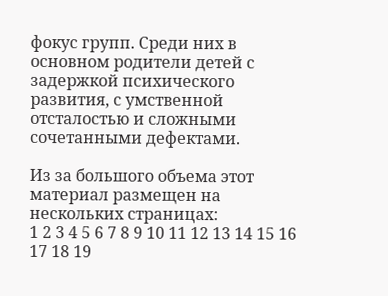фокус групп. Среди них в основном родители детей с задержкой психического развития, с умственной отсталостью и сложными сочетанными дефектами.

Из за большого объема этот материал размещен на нескольких страницах:
1 2 3 4 5 6 7 8 9 10 11 12 13 14 15 16 17 18 19